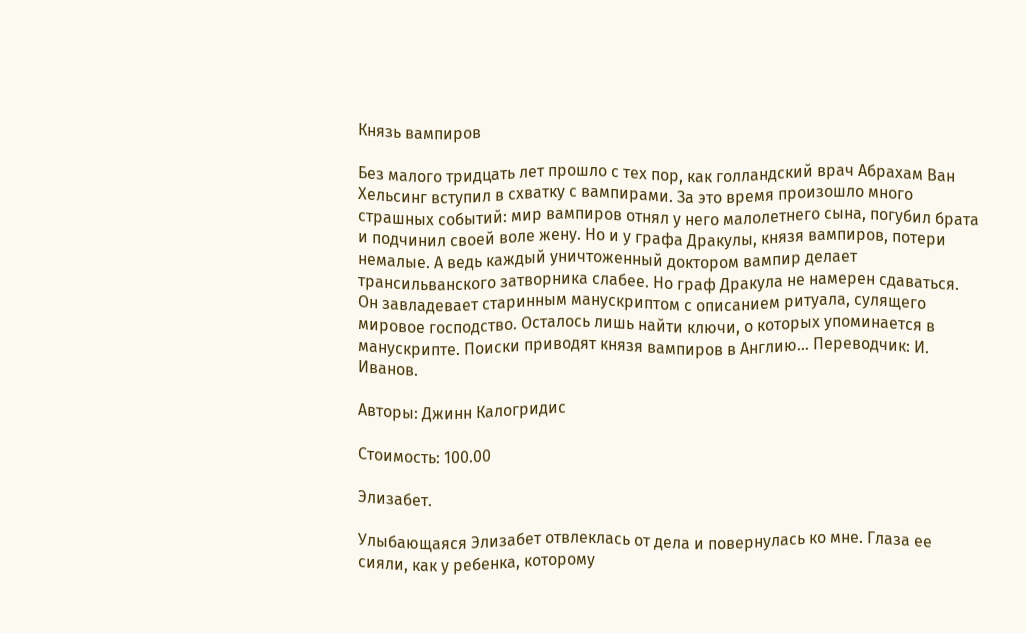Князь вампиров

Без малого тридцать лет прошло с тех пор, как голландский врач Абрахам Ван Хельсинг вступил в схватку с вампирами. За это время произошло много страшных событий: мир вампиров отнял у него малолетнего сына, погубил брата и подчинил своей воле жену. Но и у графа Дракулы, князя вампиров, потери немалые. А ведь каждый уничтоженный доктором вампир делает трансильванского затворника слабее. Но граф Дракула не намерен сдаваться. Он завладевает старинным манускриптом с описанием ритуала, сулящего мировое господство. Осталось лишь найти ключи, о которых упоминается в манускрипте. Поиски приводят князя вампиров в Англию… Переводчик: И. Иванов.

Авторы: Джинн Калогридис

Стоимость: 100.00

Элизабет.

Улыбающаяся Элизабет отвлеклась от дела и повернулась ко мне. Глаза ее сияли, как у ребенка, которому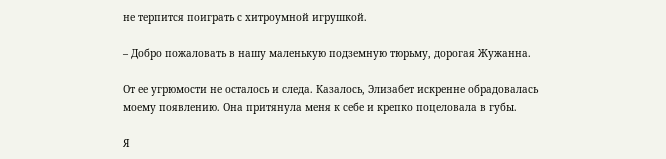не терпится поиграть с хитроумной игрушкой.

– Добро пожаловать в нашу маленькую подземную тюрьму, дорогая Жужанна.

От ее угрюмости не осталось и следа. Казалось, Элизабет искренне обрадовалась моему появлению. Она притянула меня к себе и крепко поцеловала в губы.

Я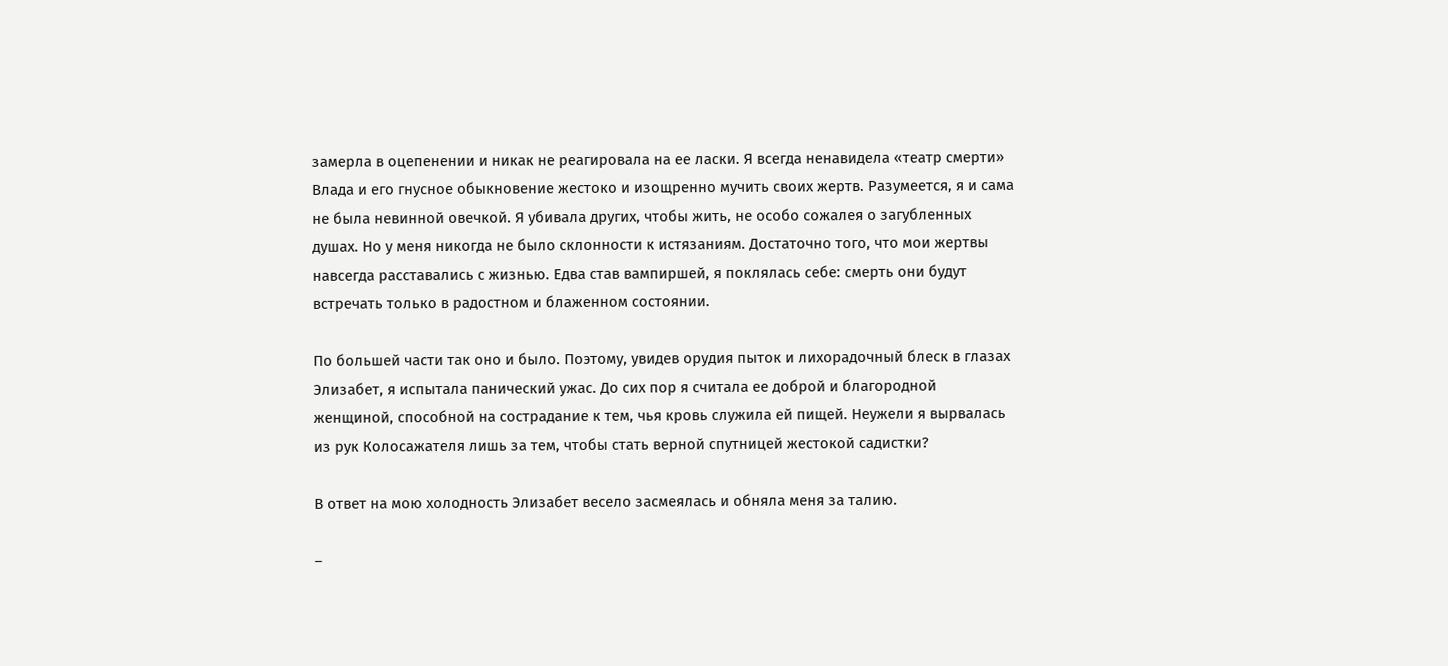замерла в оцепенении и никак не реагировала на ее ласки. Я всегда ненавидела «театр смерти» Влада и его гнусное обыкновение жестоко и изощренно мучить своих жертв. Разумеется, я и сама не была невинной овечкой. Я убивала других, чтобы жить, не особо сожалея о загубленных душах. Но у меня никогда не было склонности к истязаниям. Достаточно того, что мои жертвы навсегда расставались с жизнью. Едва став вампиршей, я поклялась себе: смерть они будут встречать только в радостном и блаженном состоянии.

По большей части так оно и было. Поэтому, увидев орудия пыток и лихорадочный блеск в глазах Элизабет, я испытала панический ужас. До сих пор я считала ее доброй и благородной женщиной, способной на сострадание к тем, чья кровь служила ей пищей. Неужели я вырвалась из рук Колосажателя лишь за тем, чтобы стать верной спутницей жестокой садистки?

В ответ на мою холодность Элизабет весело засмеялась и обняла меня за талию.

–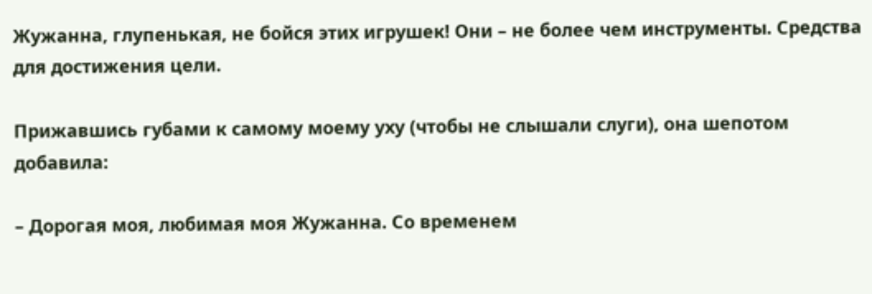Жужанна, глупенькая, не бойся этих игрушек! Они – не более чем инструменты. Средства для достижения цели.

Прижавшись губами к самому моему уху (чтобы не слышали слуги), она шепотом добавила:

– Дорогая моя, любимая моя Жужанна. Со временем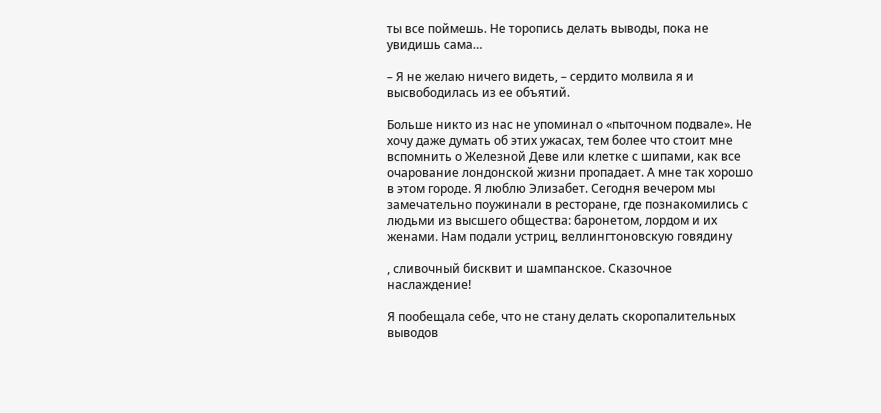ты все поймешь. Не торопись делать выводы, пока не увидишь сама…

– Я не желаю ничего видеть, – сердито молвила я и высвободилась из ее объятий.

Больше никто из нас не упоминал о «пыточном подвале». Не хочу даже думать об этих ужасах, тем более что стоит мне вспомнить о Железной Деве или клетке с шипами, как все очарование лондонской жизни пропадает. А мне так хорошо в этом городе. Я люблю Элизабет. Сегодня вечером мы замечательно поужинали в ресторане, где познакомились с людьми из высшего общества: баронетом, лордом и их женами. Нам подали устриц, веллингтоновскую говядину

, сливочный бисквит и шампанское. Сказочное наслаждение!

Я пообещала себе, что не стану делать скоропалительных выводов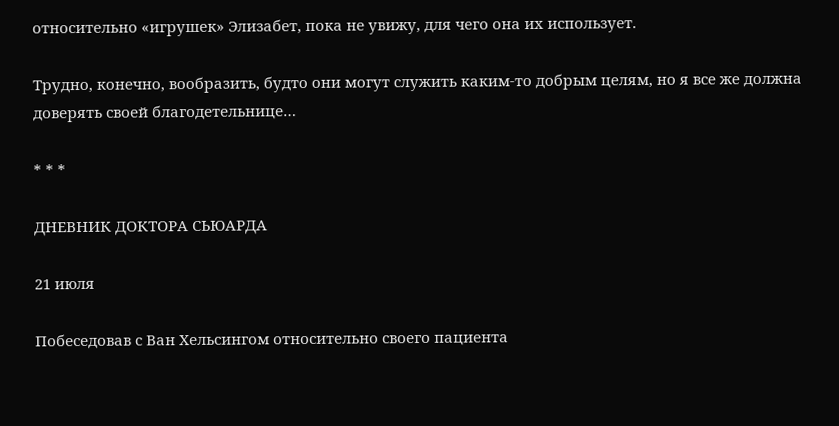относительно «игрушек» Элизабет, пока не увижу, для чего она их использует.

Трудно, конечно, вообразить, будто они могут служить каким-то добрым целям, но я все же должна доверять своей благодетельнице…

* * *

ДНЕВНИК ДОКТОРА СЬЮАРДА

21 июля

Побеседовав с Ван Хельсингом относительно своего пациента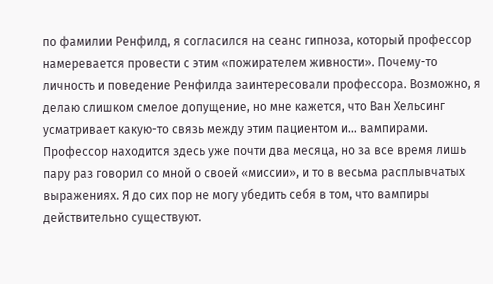по фамилии Ренфилд, я согласился на сеанс гипноза, который профессор намеревается провести с этим «пожирателем живности». Почему-то личность и поведение Ренфилда заинтересовали профессора. Возможно, я делаю слишком смелое допущение, но мне кажется, что Ван Хельсинг усматривает какую-то связь между этим пациентом и… вампирами. Профессор находится здесь уже почти два месяца, но за все время лишь пару раз говорил со мной о своей «миссии», и то в весьма расплывчатых выражениях. Я до сих пор не могу убедить себя в том, что вампиры действительно существуют.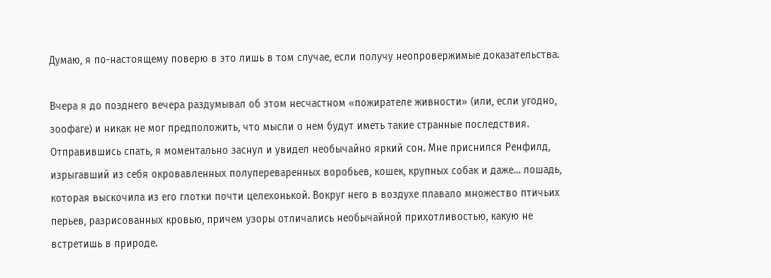Думаю, я по-настоящему поверю в это лишь в том случае, если получу неопровержимые доказательства.

Вчера я до позднего вечера раздумывал об этом несчастном «пожирателе живности» (или, если угодно, зоофаге) и никак не мог предположить, что мысли о нем будут иметь такие странные последствия. Отправившись спать, я моментально заснул и увидел необычайно яркий сон. Мне приснился Ренфилд, изрыгавший из себя окровавленных полупереваренных воробьев, кошек, крупных собак и даже… лошадь, которая выскочила из его глотки почти целехонькой. Вокруг него в воздухе плавало множество птичьих перьев, разрисованных кровью, причем узоры отличались необычайной прихотливостью, какую не встретишь в природе.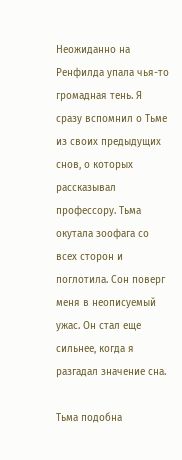Неожиданно на Ренфилда упала чья-то громадная тень. Я сразу вспомнил о Тьме из своих предыдущих снов, о которых рассказывал профессору. Тьма окутала зоофага со всех сторон и поглотила. Сон поверг меня в неописуемый ужас. Он стал еще сильнее, когда я разгадал значение сна.

Тьма подобна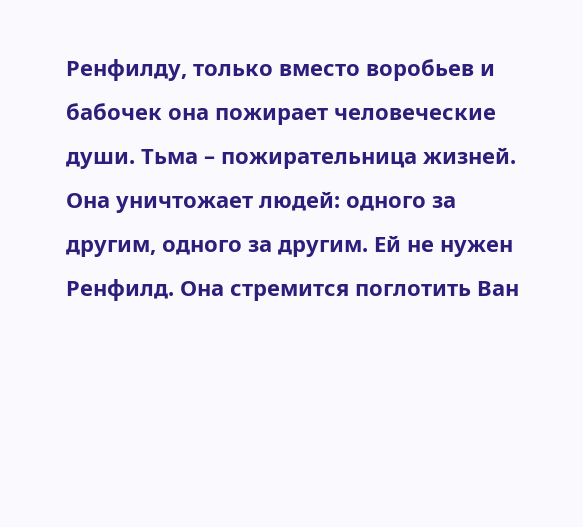Ренфилду, только вместо воробьев и бабочек она пожирает человеческие души. Тьма – пожирательница жизней. Она уничтожает людей: одного за другим, одного за другим. Ей не нужен Ренфилд. Она стремится поглотить Ван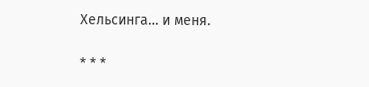Хельсинга… и меня.

* * *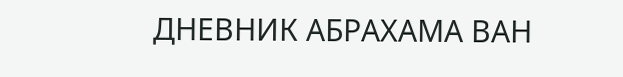ДНЕВНИК АБРАХАМА ВАН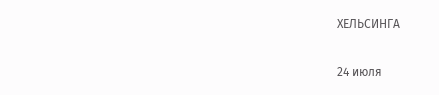ХЕЛЬСИНГА

24 июля